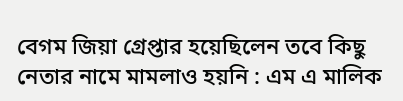বেগম জিয়া গ্রেপ্তার হয়েছিলেন তবে কিছু নেতার নামে মামলাও হয়নি : এম এ মালিক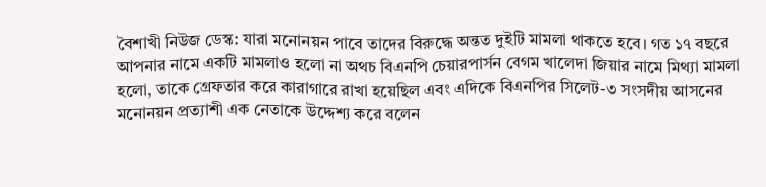বৈশাখী নিউজ ডেস্ক: যারা মনোনয়ন পাবে তাদের বিরুদ্ধে অন্তত দুইটি মামলা থাকতে হবে। গত ১৭ বছরে আপনার নামে একটি মামলাও হলো না অথচ বিএনপি চেয়ারপার্সন বেগম খালেদা জিয়ার নামে মিথ্যা মামলা হলো, তাকে গ্রেফতার করে কারাগারে রাখা হয়েছিল এবং এদিকে বিএনপির সিলেট-৩ সংসদীয় আসনের মনোনয়ন প্রত্যাশী এক নেতাকে উদ্দেশ্য করে বলেন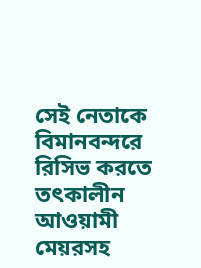সেই নেতাকে বিমানবন্দরে রিসিভ করতে তৎকালীন আওয়ামী মেয়রসহ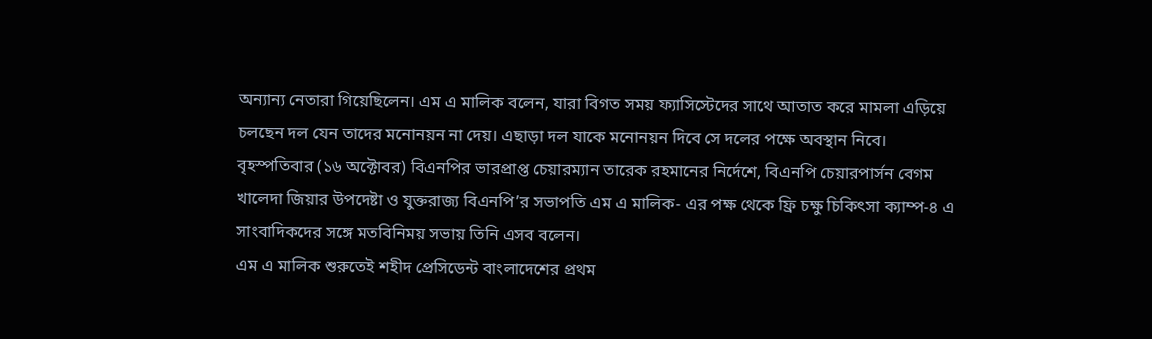অন্যান্য নেতারা গিয়েছিলেন। এম এ মালিক বলেন, যারা বিগত সময় ফ্যাসিস্টেদের সাথে আতাত করে মামলা এড়িয়ে চলছেন দল যেন তাদের মনোনয়ন না দেয়। এছাড়া দল যাকে মনোনয়ন দিবে সে দলের পক্ষে অবস্থান নিবে।
বৃহস্পতিবার (১৬ অক্টোবর) বিএনপির ভারপ্রাপ্ত চেয়ারম্যান তারেক রহমানের নির্দেশে, বিএনপি চেয়ারপার্সন বেগম খালেদা জিয়ার উপদেষ্টা ও যুক্তরাজ্য বিএনপি’র সভাপতি এম এ মালিক- এর পক্ষ থেকে ফ্রি চক্ষু চিকিৎসা ক্যাম্প-৪ এ সাংবাদিকদের সঙ্গে মতবিনিময় সভায় তিনি এসব বলেন।
এম এ মালিক শুরুতেই শহীদ প্রেসিডেন্ট বাংলাদেশের প্রথম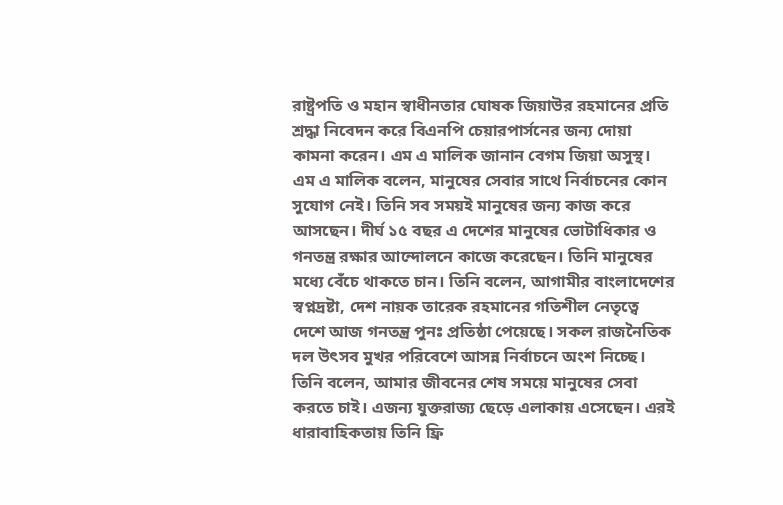রাষ্ট্রপতি ও মহান স্বাধীনতার ঘোষক জিয়াউর রহমানের প্রতি শ্রদ্ধা নিবেদন করে বিএনপি চেয়ারপার্সনের জন্য দোয়া কামনা করেন। এম এ মালিক জানান বেগম জিয়া অসুস্থ।
এম এ মালিক বলেন, মানুষের সেবার সাথে নির্বাচনের কোন সুযোগ নেই। তিনি সব সময়ই মানুষের জন্য কাজ করে আসছেন। দীর্ঘ ১৫ বছর এ দেশের মানুষের ভোটাধিকার ও গনতন্ত্র রক্ষার আন্দোলনে কাজে করেছেন। তিনি মানুষের মধ্যে বেঁচে থাকতে চান। তিনি বলেন, আগামীর বাংলাদেশের স্বপ্নদ্রষ্টা, দেশ নায়ক তারেক রহমানের গতিশীল নেতৃত্বে দেশে আজ গনতন্ত্র পুনঃ প্রতিষ্ঠা পেয়েছে। সকল রাজনৈতিক দল উৎসব মুখর পরিবেশে আসন্ন নির্বাচনে অংশ নিচ্ছে।
তিনি বলেন, আমার জীবনের শেষ সময়ে মানুষের সেবা করতে চাই। এজন্য যুক্তরাজ্য ছেড়ে এলাকায় এসেছেন। এরই ধারাবাহিকতায় তিনি ফ্রি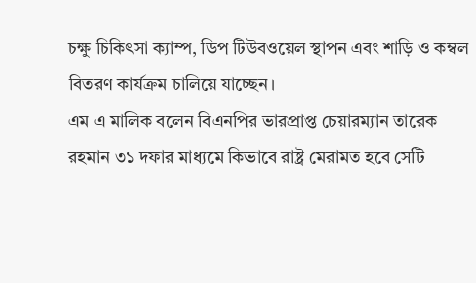চক্ষু চিকিৎসা ক্যাম্প, ডিপ টিউবওয়েল স্থাপন এবং শাড়ি ও কম্বল বিতরণ কার্যক্রম চালিয়ে যাচ্ছেন।
এম এ মালিক বলেন বিএনপির ভারপ্রাপ্ত চেয়ারম্যান তারেক রহমান ৩১ দফার মাধ্যমে কিভাবে রাষ্ট্র মেরামত হবে সেটি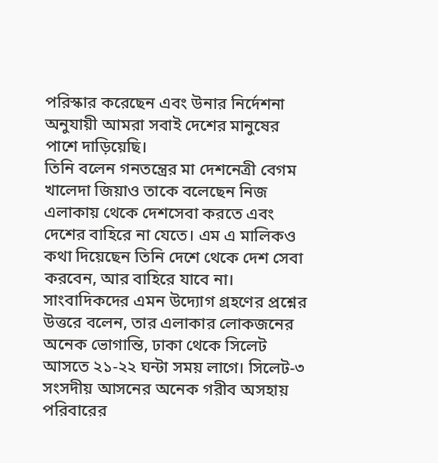পরিস্কার করেছেন এবং উনার নির্দেশনা অনুযায়ী আমরা সবাই দেশের মানুষের পাশে দাড়িয়েছি।
তিনি বলেন গনতন্ত্রের মা দেশনেত্রী বেগম খালেদা জিয়াও তাকে বলেছেন নিজ এলাকায় থেকে দেশসেবা করতে এবং দেশের বাহিরে না যেতে। এম এ মালিকও কথা দিয়েছেন তিনি দেশে থেকে দেশ সেবা করবেন, আর বাহিরে যাবে না।
সাংবাদিকদের এমন উদ্যোগ গ্রহণের প্রশ্নের উত্তরে বলেন, তার এলাকার লোকজনের অনেক ভোগান্তি, ঢাকা থেকে সিলেট আসতে ২১-২২ ঘন্টা সময় লাগে। সিলেট-৩ সংসদীয় আসনের অনেক গরীব অসহায় পরিবারের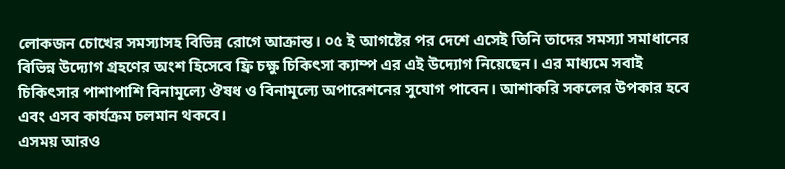লোকজন চোখের সমস্যাসহ বিভিন্ন রোগে আক্রান্ত। ০৫ ই আগষ্টের পর দেশে এসেই তিনি তাদের সমস্যা সমাধানের বিভিন্ন উদ্যোগ গ্রহণের অংশ হিসেবে ফ্রি চক্ষু চিকিৎসা ক্যাম্প এর এই উদ্যোগ নিয়েছেন। এর মাধ্যমে সবাই চিকিৎসার পাশাপাশি বিনামূল্যে ঔষধ ও বিনামূল্যে অপারেশনের সুযোগ পাবেন। আশাকরি সকলের উপকার হবে এবং এসব কার্যক্রম চলমান থকবে।
এসময় আরও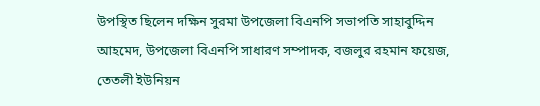উপস্থিত ছিলেন দক্ষিন সুরমা উপজেলা বিএনপি সভাপতি সাহাবুদ্দিন আহমেদ, উপজেলা বিএনপি সাধারণ সম্পাদক, বজলুর রহমান ফয়েজ, তেতলী ইউনিয়ন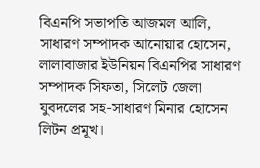বিএনপি সভাপতি আজমল আলি, সাধারণ সম্পাদক আনোয়ার হোসেন, লালাবাজার ইউনিয়ন বিএনপির সাধারণ সম্পাদক সিফতা, সিলেট জেলা যুবদলের সহ-সাধারণ মিনার হোসেন লিটন প্রমূখ।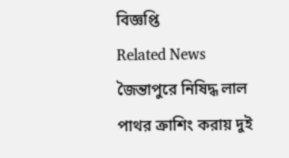বিজ্ঞপ্তি
Related News
জৈন্তাপুরে নিষিদ্ধ লাল পাথর ক্রাশিং করায় দুই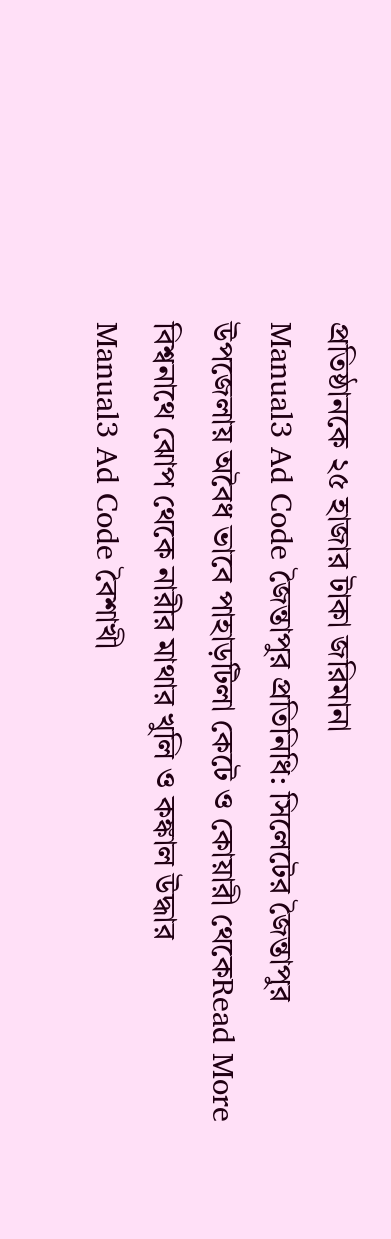প্রতিষ্ঠানকে ২৫ হাজার টাকা জরিমানা
Manual3 Ad Code জৈন্তাপুর প্রতিনিধি: সিলেটের জৈন্তাপুর উপজেলায় অবৈধ ভাবে পাহাড়টিলা কেটে ও কোয়ারী থেকেRead More
বিশ্বনাথে ঝোপ থেকে নারীর মাথার খুলি ও কঙ্কাল উদ্ধার
Manual3 Ad Code বৈশাখী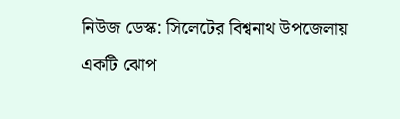নিউজ ডেস্ক: সিলেটের বিশ্বনাথ উপজেলায় একটি ঝোপ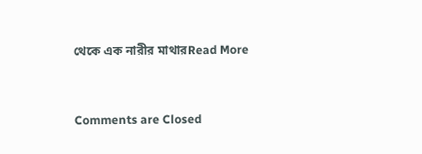থেকে এক নারীর মাথারRead More



Comments are Closed